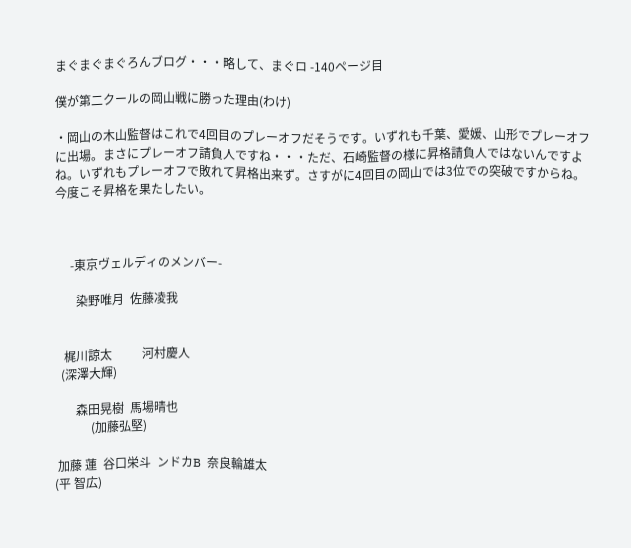まぐまぐまぐろんブログ・・・略して、まぐロ -140ページ目

僕が第二クールの岡山戦に勝った理由(わけ)

・岡山の木山監督はこれで4回目のプレーオフだそうです。いずれも千葉、愛媛、山形でプレーオフに出場。まさにプレーオフ請負人ですね・・・ただ、石崎監督の様に昇格請負人ではないんですよね。いずれもプレーオフで敗れて昇格出来ず。さすがに4回目の岡山では3位での突破ですからね。今度こそ昇格を果たしたい。



     -東京ヴェルディのメンバー-

       染野唯月  佐藤凌我


   梶川諒太          河村慶人
  (深澤大輝)

       森田晃樹  馬場晴也
            (加藤弘堅)

 加藤 蓮  谷口栄斗  ンドカB  奈良輪雄太
(平 智広)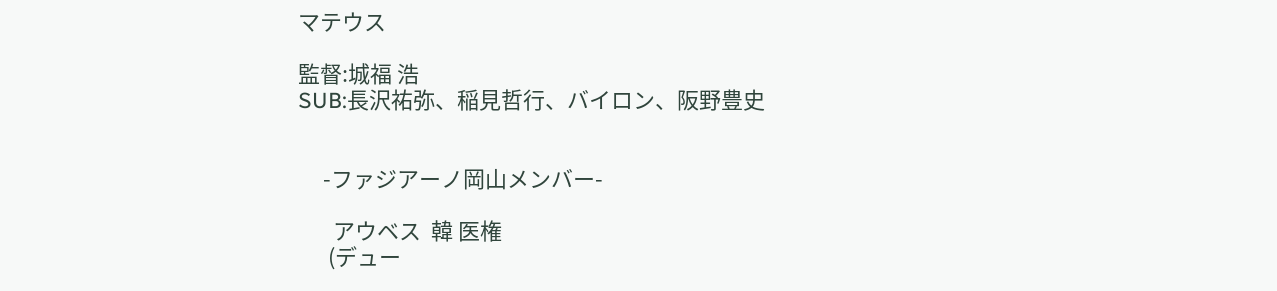マテウス

監督:城福 浩
SUB:長沢祐弥、稲見哲行、バイロン、阪野豊史


     -ファジアーノ岡山メンバー-

       アウベス  韓 医権
      (デュー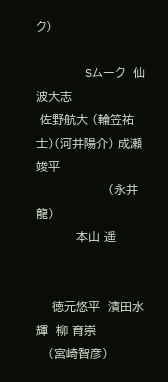ク)

       Sムーク  仙波大志
 佐野航大 (輪笠祐士)(河井陽介) 成瀬竣平
                  (永井 龍)
          本山 遥


    徳元悠平  濱田水輝  柳 育崇
   (宮崎智彦)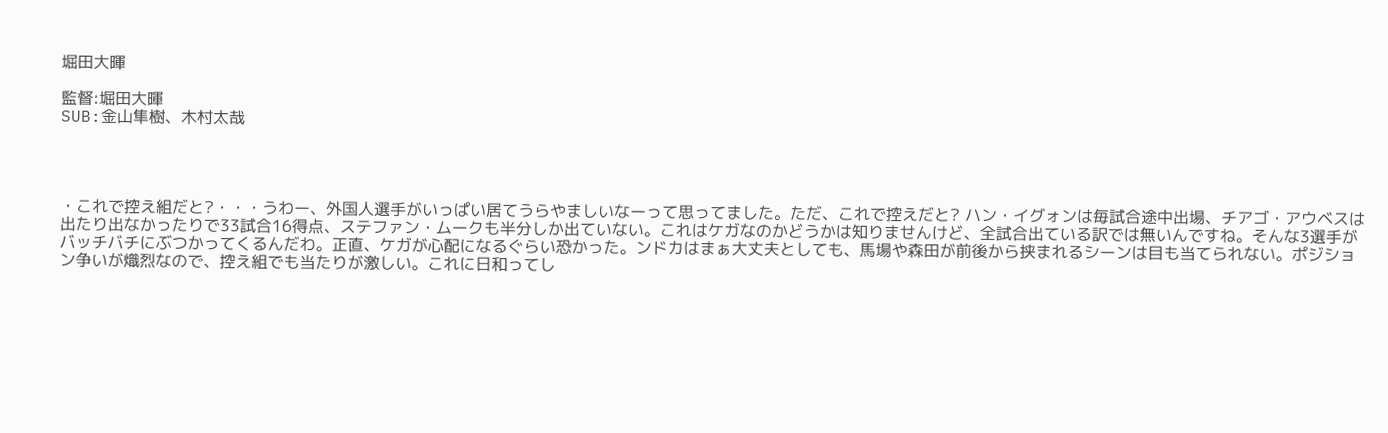堀田大暉

監督:堀田大暉
SUB:金山隼樹、木村太哉




・これで控え組だと?・・・うわー、外国人選手がいっぱい居てうらやましいなーって思ってました。ただ、これで控えだと? ハン・イグォンは毎試合途中出場、チアゴ・アウベスは出たり出なかったりで33試合16得点、ステファン・ムークも半分しか出ていない。これはケガなのかどうかは知りませんけど、全試合出ている訳では無いんですね。そんな3選手がバッチバチにぶつかってくるんだわ。正直、ケガが心配になるぐらい恐かった。ンドカはまぁ大丈夫としても、馬場や森田が前後から挟まれるシーンは目も当てられない。ポジション争いが熾烈なので、控え組でも当たりが激しい。これに日和ってし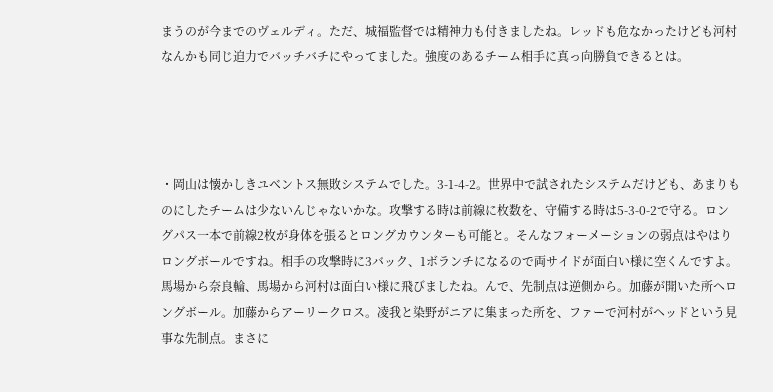まうのが今までのヴェルディ。ただ、城福監督では精神力も付きましたね。レッドも危なかったけども河村なんかも同じ迫力でバッチバチにやってました。強度のあるチーム相手に真っ向勝負できるとは。




・岡山は懐かしきユベントス無敗システムでした。3-1-4-2。世界中で試されたシステムだけども、あまりものにしたチームは少ないんじゃないかな。攻撃する時は前線に枚数を、守備する時は5-3-0-2で守る。ロングパス一本で前線2枚が身体を張るとロングカウンターも可能と。そんなフォーメーションの弱点はやはりロングボールですね。相手の攻撃時に3バック、1ボランチになるので両サイドが面白い様に空くんですよ。馬場から奈良輪、馬場から河村は面白い様に飛びましたね。んで、先制点は逆側から。加藤が開いた所へロングボール。加藤からアーリークロス。凌我と染野がニアに集まった所を、ファーで河村がヘッドという見事な先制点。まさに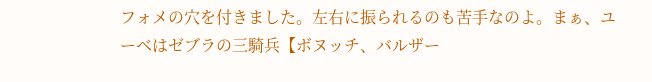フォメの穴を付きました。左右に振られるのも苦手なのよ。まぁ、ユーベはゼブラの三騎兵【ボヌッチ、バルザー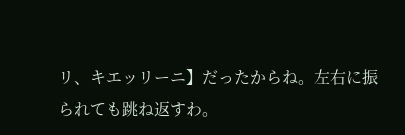リ、キエッリーニ】だったからね。左右に振られても跳ね返すわ。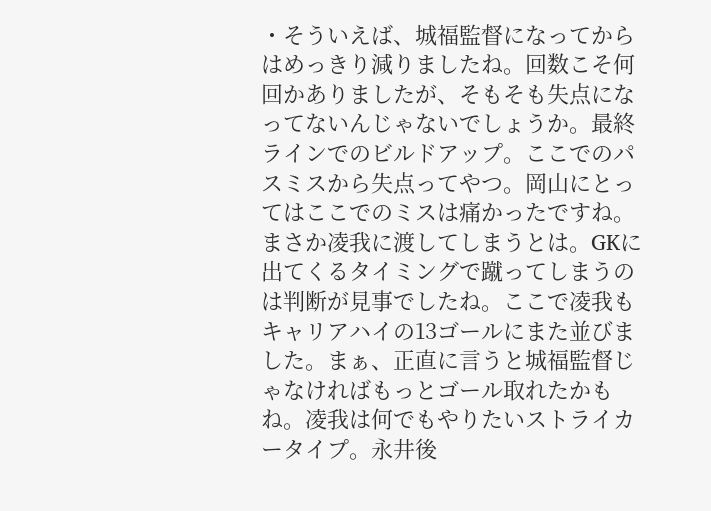・そういえば、城福監督になってからはめっきり減りましたね。回数こそ何回かありましたが、そもそも失点になってないんじゃないでしょうか。最終ラインでのビルドアップ。ここでのパスミスから失点ってやつ。岡山にとってはここでのミスは痛かったですね。まさか凌我に渡してしまうとは。GKに出てくるタイミングで蹴ってしまうのは判断が見事でしたね。ここで凌我もキャリアハイの13ゴールにまた並びました。まぁ、正直に言うと城福監督じゃなければもっとゴール取れたかもね。凌我は何でもやりたいストライカータイプ。永井後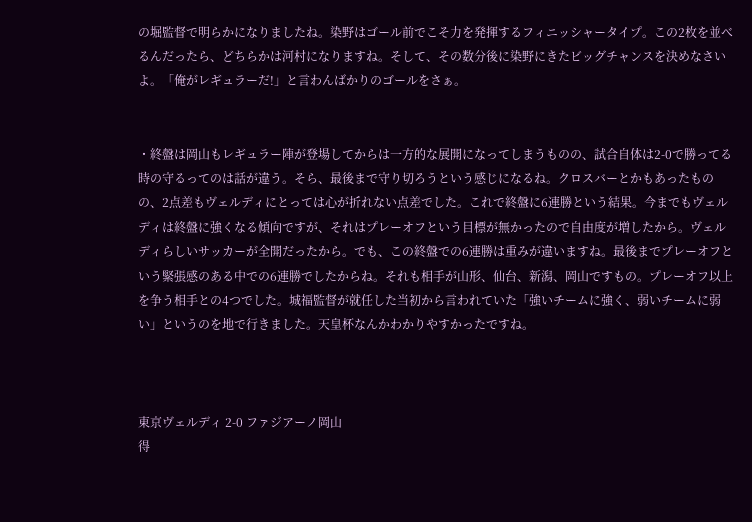の堀監督で明らかになりましたね。染野はゴール前でこそ力を発揮するフィニッシャータイプ。この2枚を並べるんだったら、どちらかは河村になりますね。そして、その数分後に染野にきたビッグチャンスを決めなさいよ。「俺がレギュラーだ!」と言わんばかりのゴールをさぁ。


・終盤は岡山もレギュラー陣が登場してからは一方的な展開になってしまうものの、試合自体は2-0で勝ってる時の守るってのは話が違う。そら、最後まで守り切ろうという感じになるね。クロスバーとかもあったものの、2点差もヴェルディにとっては心が折れない点差でした。これで終盤に6連勝という結果。今までもヴェルディは終盤に強くなる傾向ですが、それはプレーオフという目標が無かったので自由度が増したから。ヴェルディらしいサッカーが全開だったから。でも、この終盤での6連勝は重みが違いますね。最後までプレーオフという緊張感のある中での6連勝でしたからね。それも相手が山形、仙台、新潟、岡山ですもの。プレーオフ以上を争う相手との4つでした。城福監督が就任した当初から言われていた「強いチームに強く、弱いチームに弱い」というのを地で行きました。天皇杯なんかわかりやすかったですね。



東京ヴェルディ 2-0 ファジアーノ岡山
得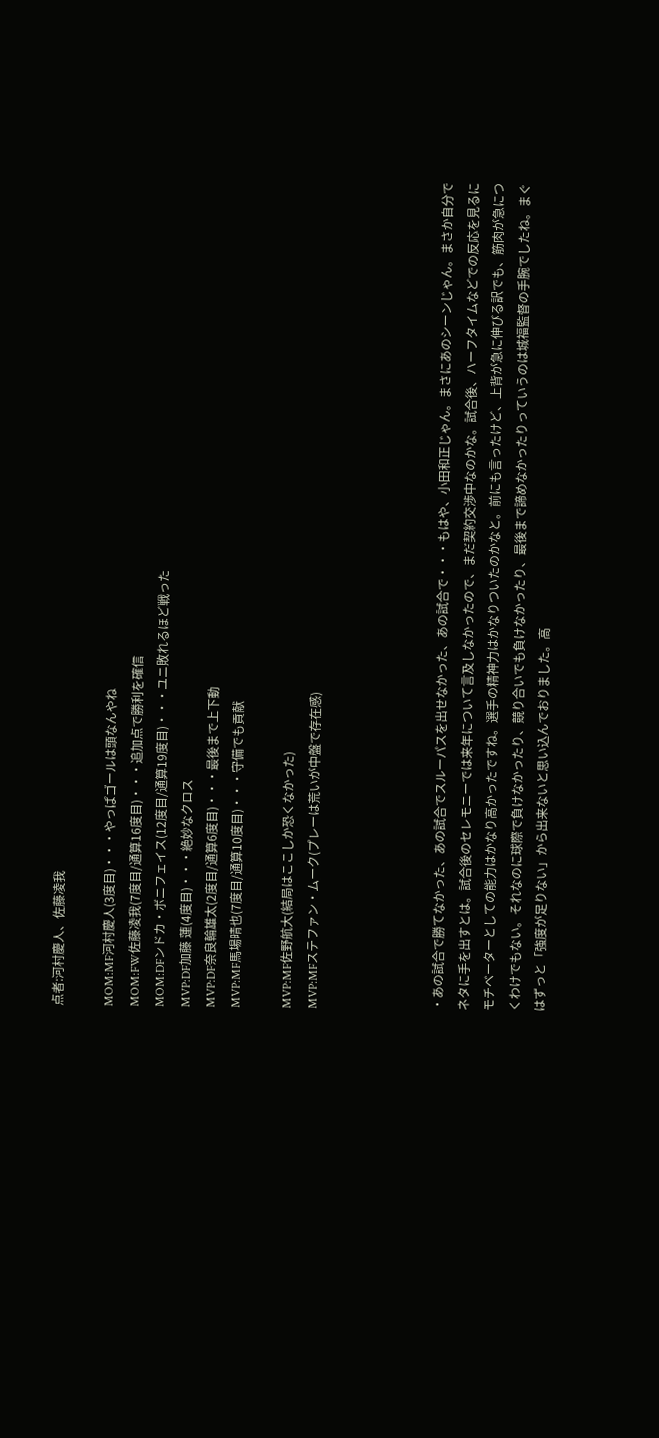点者:河村慶人、佐藤凌我

MOM:MF河村慶人(3度目)・・・やっぱゴールは頭なんやね
MOM:FW佐藤凌我(7度目/通算16度目)・・・追加点で勝利を確信
MOM:DFンドカ・ボニフェイス(12度目/通算19度目)・・・ユニ敗れるほど戦った
MVP:DF加藤 蓮(4度目)・・・絶妙なクロス
MVP:DF奈良輪雄太(2度目/通算6度目)・・・最後まで上下動
MVP:MF馬場晴也(7度目/通算10度目)・・・守備でも貢献

MVP:MF佐野航大(結局はここしか恐くなかった)
MVP:MFステファン・ムーク(プレーは荒いが中盤で存在感)




・あの試合で勝てなかった、あの試合でスルーパスを出せなかった、あの試合で・・・もはや、小田和正じゃん。まさにあのシーンじゃん。まさか自分でネタに手を出すとは。試合後のセレモニーでは来年について言及しなかったので、まだ契約交渉中なのかな。試合後、ハーフタイムなどでの反応を見るにモチベーターとしての能力はかなり高かったですね。選手の精神力はかなりついたのかなと。前にも言ったけど、上背が急に伸びる訳でも、筋肉が急につくわけでもない。それなのに球際で負けなかったり、競り合いでも負けなかったり、最後まで諦めなかったりっていうのは城福監督の手腕でしたね。まぐはずっと「強度が足りない」から出来ないと思い込んでおりました。高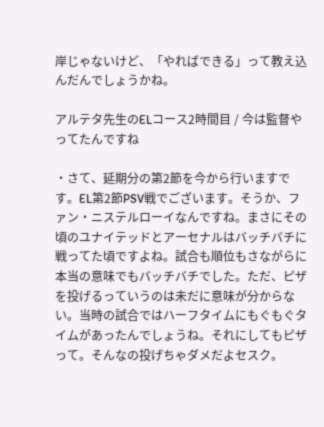岸じゃないけど、「やればできる」って教え込んだんでしょうかね。

アルテタ先生のELコース2時間目 / 今は監督やってたんですね

・さて、延期分の第2節を今から行いますです。EL第2節PSV戦でございます。そうか、ファン・ニステルローイなんですね。まさにその頃のユナイテッドとアーセナルはバッチバチに戦ってた頃ですよね。試合も順位もさながらに本当の意味でもバッチバチでした。ただ、ピザを投げるっていうのは未だに意味が分からない。当時の試合ではハーフタイムにもぐもぐタイムがあったんでしょうね。それにしてもピザって。そんなの投げちゃダメだよセスク。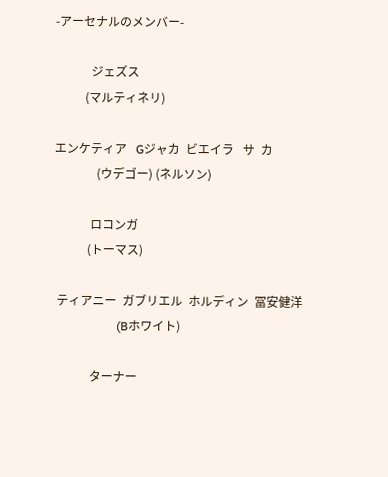-アーセナルのメンバー-

            ジェズス
          (マルティネリ)

エンケティア   Gジャカ  ビエイラ   サ  カ
              (ウデゴー) (ネルソン)

            ロコンガ
           (トーマス)

 ティアニー  ガブリエル  ホルディン  冨安健洋
                     (Bホワイト)

            ターナー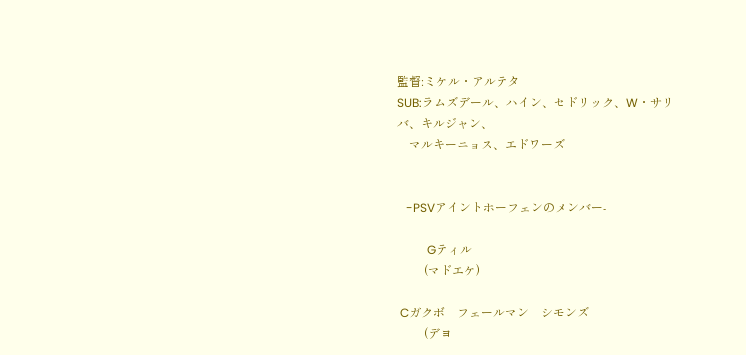監督:ミケル・アルテタ
SUB:ラムズデール、ハイン、セドリック、W・サリバ、キルジャン、
    マルキーニョス、エドワーズ


   -PSVアイントホーフェンのメンバー-

          Gティル
         (マドエケ)

 Cガクボ    フェールマン    シモンズ
         (デヨ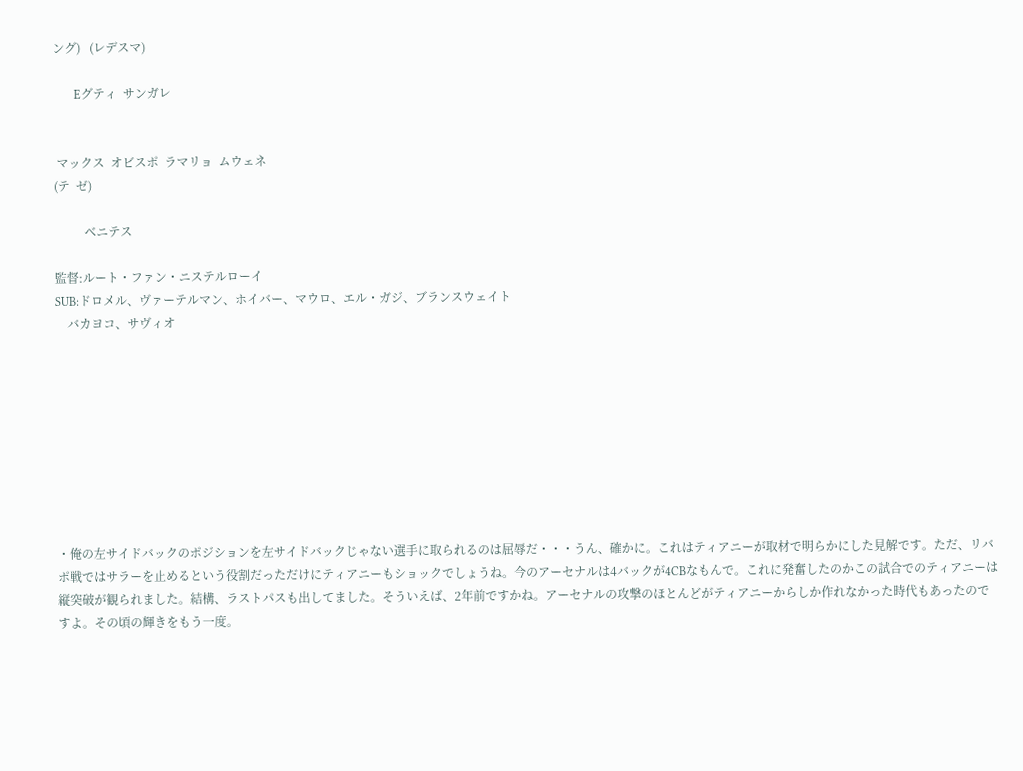ング)   (レデスマ)

       Eグティ  サンガレ


 マックス  オビスポ  ラマリョ  ムウェネ
(テ  ゼ)

          ベニテス

監督:ルート・ファン・ニステルローイ
SUB:ドロメル、ヴァーテルマン、ホイバー、マウロ、エル・ガジ、ブランスウェイト
    バカヨコ、サヴィオ









・俺の左サイドバックのポジションを左サイドバックじゃない選手に取られるのは屈辱だ・・・うん、確かに。これはティアニーが取材で明らかにした見解です。ただ、リバポ戦ではサラーを止めるという役割だっただけにティアニーもショックでしょうね。今のアーセナルは4バックが4CBなもんで。これに発奮したのかこの試合でのティアニーは縦突破が観られました。結構、ラストパスも出してました。そういえば、2年前ですかね。アーセナルの攻撃のほとんどがティアニーからしか作れなかった時代もあったのですよ。その頃の輝きをもう一度。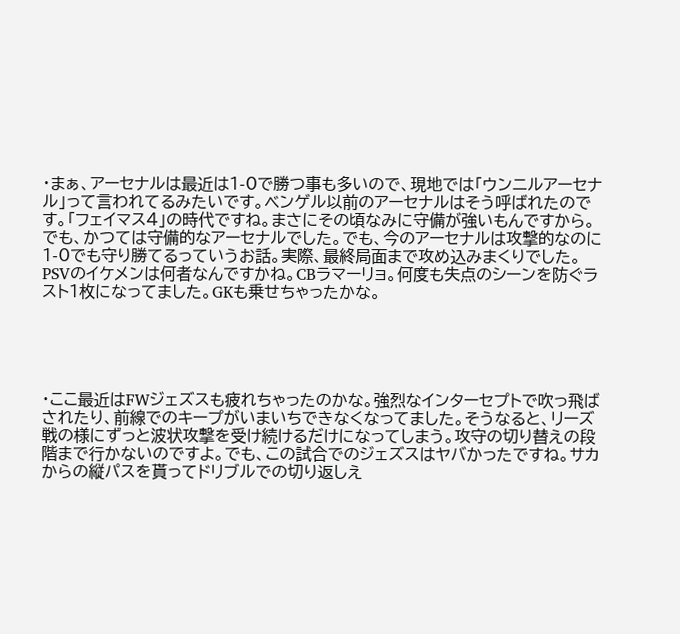・まぁ、アーセナルは最近は1-0で勝つ事も多いので、現地では「ウンニルアーセナル」って言われてるみたいです。ベンゲル以前のアーセナルはそう呼ばれたのです。「フェイマス4」の時代ですね。まさにその頃なみに守備が強いもんですから。でも、かつては守備的なアーセナルでした。でも、今のアーセナルは攻撃的なのに1-0でも守り勝てるっていうお話。実際、最終局面まで攻め込みまくりでした。PSVのイケメンは何者なんですかね。CBラマーリョ。何度も失点のシーンを防ぐラスト1枚になってました。GKも乗せちゃったかな。





・ここ最近はFWジェズスも疲れちゃったのかな。強烈なインターセプトで吹っ飛ばされたり、前線でのキープがいまいちできなくなってました。そうなると、リーズ戦の様にずっと波状攻撃を受け続けるだけになってしまう。攻守の切り替えの段階まで行かないのですよ。でも、この試合でのジェズスはヤバかったですね。サカからの縦パスを貰ってドリブルでの切り返しえ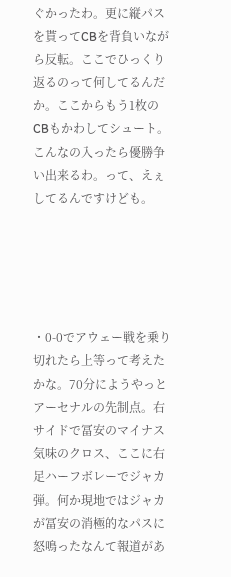ぐかったわ。更に縦パスを貰ってCBを背負いながら反転。ここでひっくり返るのって何してるんだか。ここからもう1枚のCBもかわしてシュート。こんなの入ったら優勝争い出来るわ。って、えぇしてるんですけども。





・0-0でアウェー戦を乗り切れたら上等って考えたかな。70分にようやっとアーセナルの先制点。右サイドで冨安のマイナス気味のクロス、ここに右足ハーフボレーでジャカ弾。何か現地ではジャカが冨安の消極的なパスに怒鳴ったなんて報道があ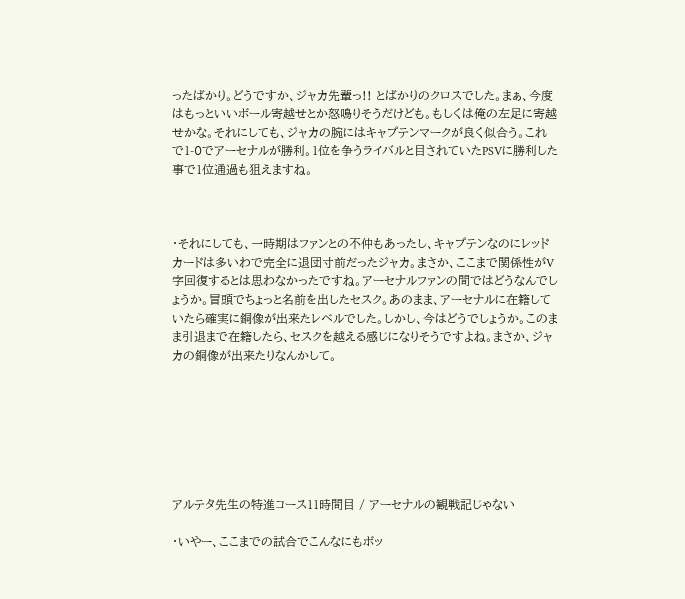ったばかり。どうですか、ジャカ先輩っ!! とばかりのクロスでした。まぁ、今度はもっといいボール寄越せとか怒鳴りそうだけども。もしくは俺の左足に寄越せかな。それにしても、ジャカの腕にはキャプテンマークが良く似合う。これで1-0でアーセナルが勝利。1位を争うライバルと目されていたPSVに勝利した事で1位通過も狙えますね。



・それにしても、一時期はファンとの不仲もあったし、キャプテンなのにレッドカードは多いわで完全に退団寸前だったジャカ。まさか、ここまで関係性がV字回復するとは思わなかったですね。アーセナルファンの間ではどうなんでしょうか。冒頭でちょっと名前を出したセスク。あのまま、アーセナルに在籍していたら確実に銅像が出来たレベルでした。しかし、今はどうでしょうか。このまま引退まで在籍したら、セスクを越える感じになりそうですよね。まさか、ジャカの銅像が出来たりなんかして。







アルテタ先生の特進コース11時間目 / アーセナルの観戦記じゃない

・いやー、ここまでの試合でこんなにもボッ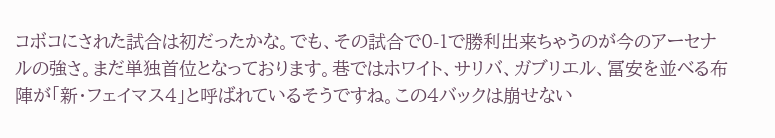コボコにされた試合は初だったかな。でも、その試合で0-1で勝利出来ちゃうのが今のアーセナルの強さ。まだ単独首位となっております。巷ではホワイト、サリバ、ガブリエル、冨安を並べる布陣が「新・フェイマス4」と呼ばれているそうですね。この4バックは崩せない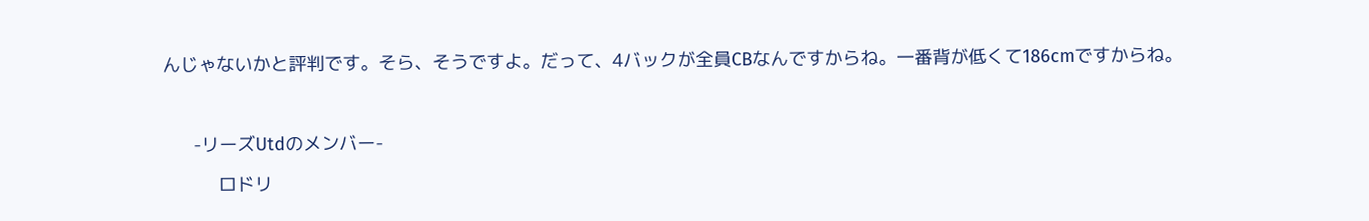んじゃないかと評判です。そら、そうですよ。だって、4バックが全員CBなんですからね。一番背が低くて186cmですからね。



      -リーズUtdのメンバー-

           ロドリ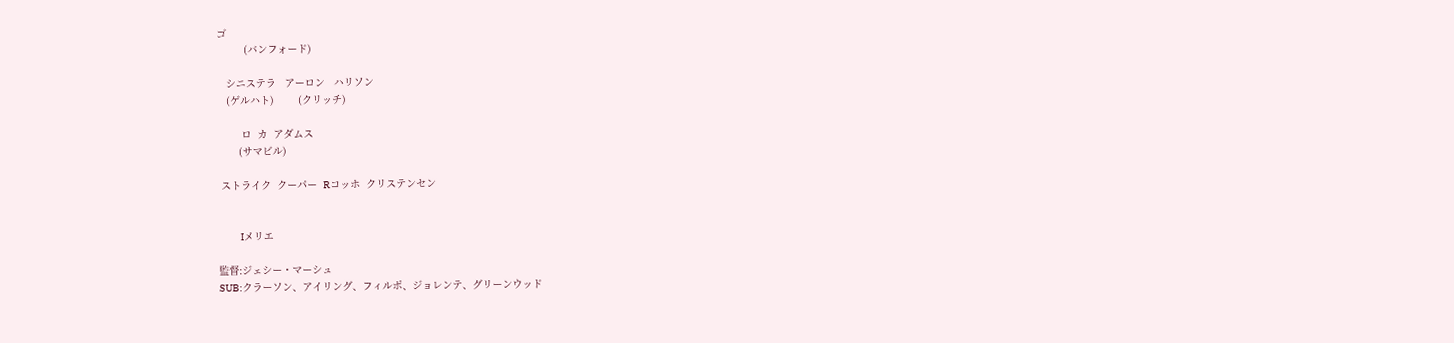ゴ
         (バンフォード)

   シニステラ   アーロン   ハリソン
   (ゲルハト)        (クリッチ)

        ロ  カ  アダムス
       (サマビル)

 ストライク  クーパー  Rコッホ  クリステンセン


           Iメリエ

監督:ジェシー・マーシュ
SUB:クラーソン、アイリング、フィルポ、ジョレンテ、グリーンウッド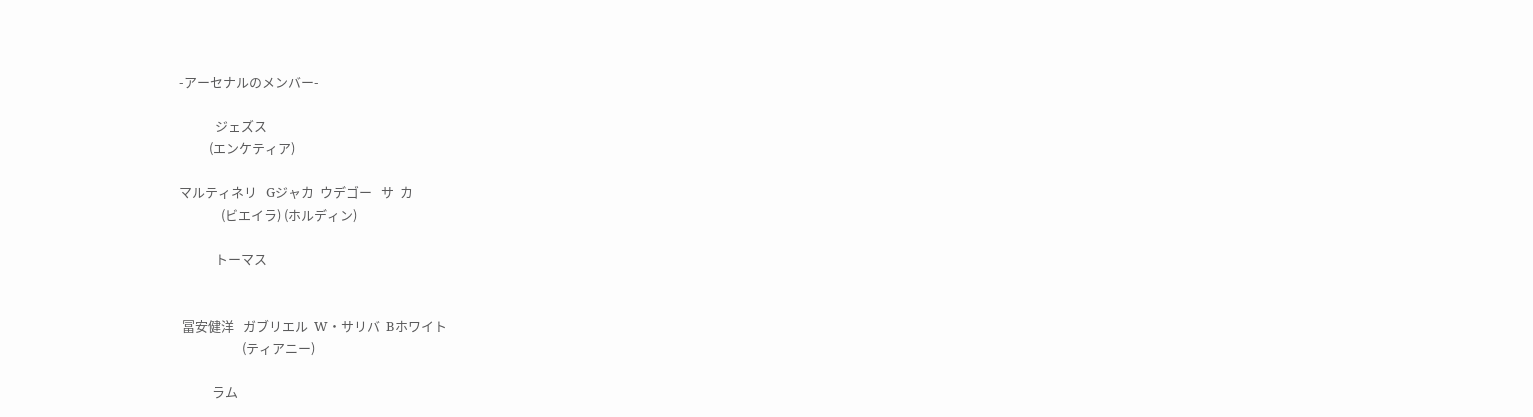-アーセナルのメンバー-

            ジェズス
          (エンケティア)

マルティネリ   Gジャカ  ウデゴー   サ  カ
              (ビエイラ) (ホルディン)

            トーマス


 冨安健洋   ガブリエル  W・サリバ  Bホワイト
                     (ティアニー)

           ラム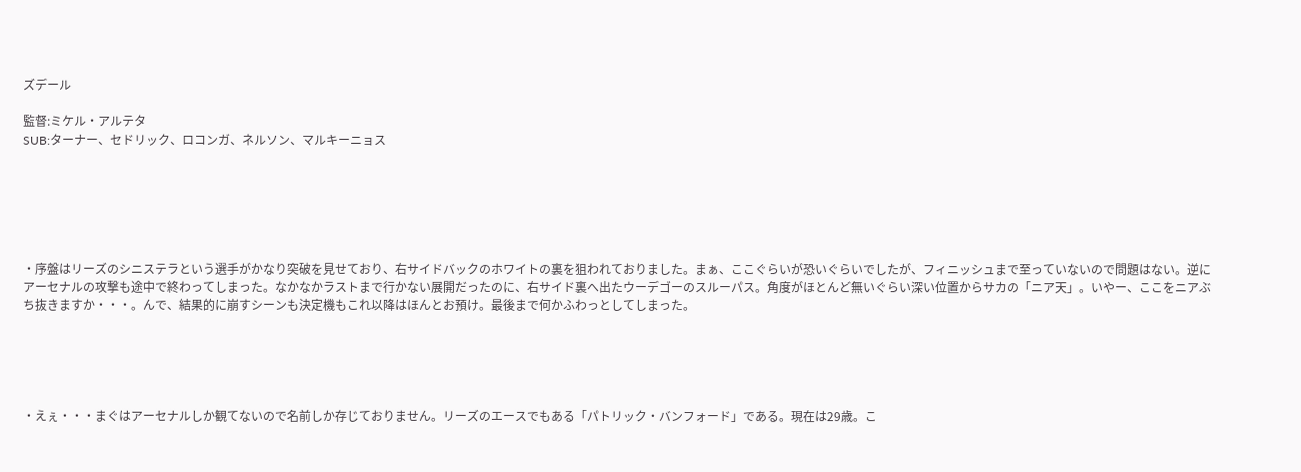ズデール

監督:ミケル・アルテタ
SUB:ターナー、セドリック、ロコンガ、ネルソン、マルキーニョス






・序盤はリーズのシニステラという選手がかなり突破を見せており、右サイドバックのホワイトの裏を狙われておりました。まぁ、ここぐらいが恐いぐらいでしたが、フィニッシュまで至っていないので問題はない。逆にアーセナルの攻撃も途中で終わってしまった。なかなかラストまで行かない展開だったのに、右サイド裏へ出たウーデゴーのスルーパス。角度がほとんど無いぐらい深い位置からサカの「ニア天」。いやー、ここをニアぶち抜きますか・・・。んで、結果的に崩すシーンも決定機もこれ以降はほんとお預け。最後まで何かふわっとしてしまった。





・えぇ・・・まぐはアーセナルしか観てないので名前しか存じておりません。リーズのエースでもある「パトリック・バンフォード」である。現在は29歳。こ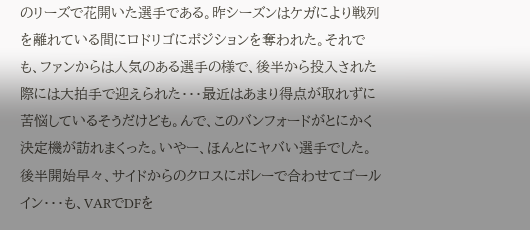のリーズで花開いた選手である。昨シーズンはケガにより戦列を離れている間にロドリゴにポジションを奪われた。それでも、ファンからは人気のある選手の様で、後半から投入された際には大拍手で迎えられた・・・最近はあまり得点が取れずに苦悩しているそうだけども。んで、このバンフォードがとにかく決定機が訪れまくった。いやー、ほんとにヤバい選手でした。後半開始早々、サイドからのクロスにボレーで合わせてゴールイン・・・も、VARでDFを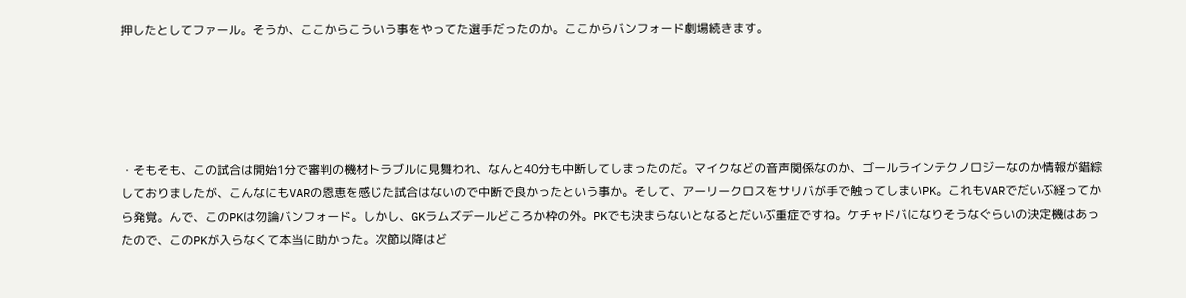押したとしてファール。そうか、ここからこういう事をやってた選手だったのか。ここからバンフォード劇場続きます。





・そもそも、この試合は開始1分で審判の機材トラブルに見舞われ、なんと40分も中断してしまったのだ。マイクなどの音声関係なのか、ゴールラインテクノロジーなのか情報が錯綜しておりましたが、こんなにもVARの恩恵を感じた試合はないので中断で良かったという事か。そして、アーリークロスをサリバが手で触ってしまいPK。これもVARでだいぶ経ってから発覚。んで、このPKは勿論バンフォード。しかし、GKラムズデールどころか枠の外。PKでも決まらないとなるとだいぶ重症ですね。ケチャドバになりそうなぐらいの決定機はあったので、このPKが入らなくて本当に助かった。次節以降はど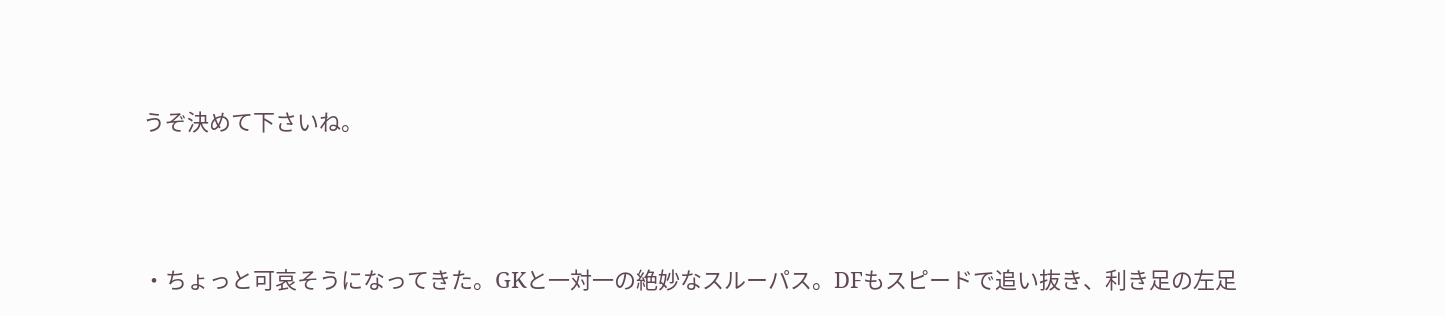うぞ決めて下さいね。





・ちょっと可哀そうになってきた。GKと一対一の絶妙なスルーパス。DFもスピードで追い抜き、利き足の左足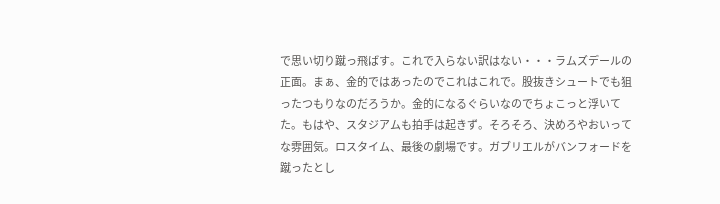で思い切り蹴っ飛ばす。これで入らない訳はない・・・ラムズデールの正面。まぁ、金的ではあったのでこれはこれで。股抜きシュートでも狙ったつもりなのだろうか。金的になるぐらいなのでちょこっと浮いてた。もはや、スタジアムも拍手は起きず。そろそろ、決めろやおいってな雰囲気。ロスタイム、最後の劇場です。ガブリエルがバンフォードを蹴ったとし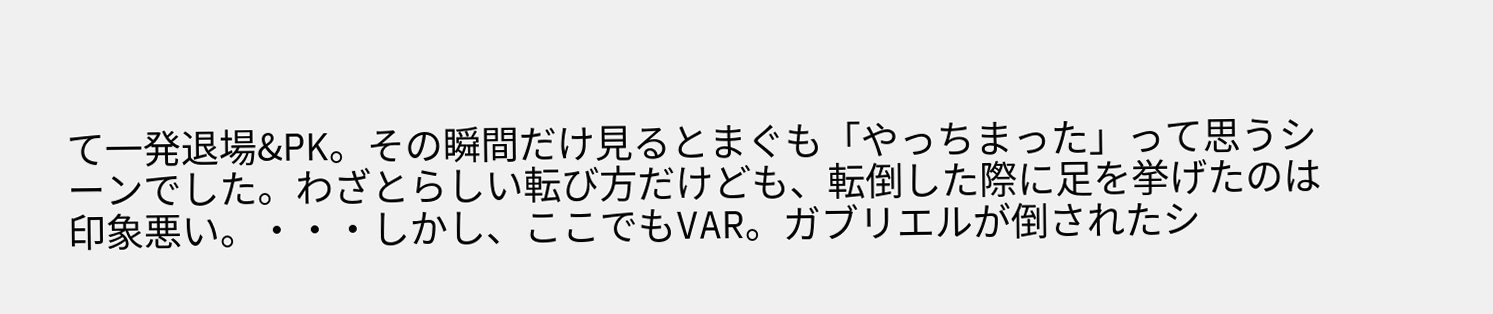て一発退場&PK。その瞬間だけ見るとまぐも「やっちまった」って思うシーンでした。わざとらしい転び方だけども、転倒した際に足を挙げたのは印象悪い。・・・しかし、ここでもVAR。ガブリエルが倒されたシ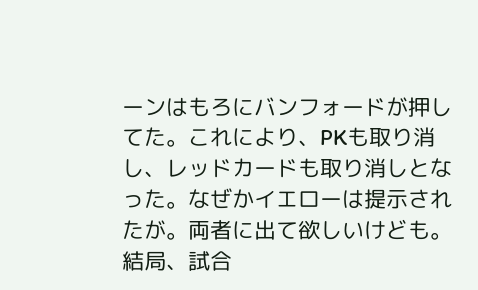ーンはもろにバンフォードが押してた。これにより、PKも取り消し、レッドカードも取り消しとなった。なぜかイエローは提示されたが。両者に出て欲しいけども。結局、試合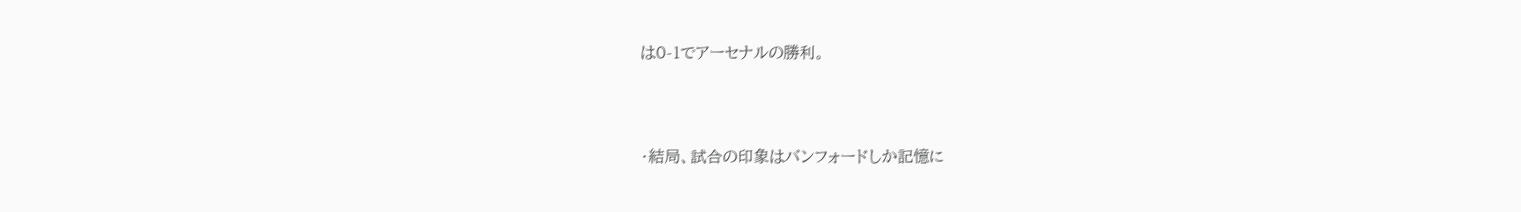は0-1でアーセナルの勝利。



・結局、試合の印象はバンフォードしか記憶に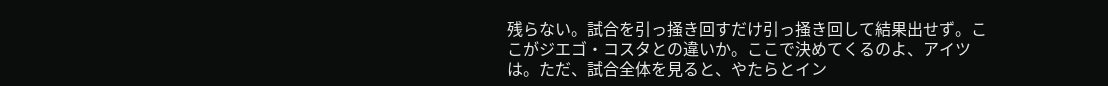残らない。試合を引っ掻き回すだけ引っ掻き回して結果出せず。ここがジエゴ・コスタとの違いか。ここで決めてくるのよ、アイツは。ただ、試合全体を見ると、やたらとイン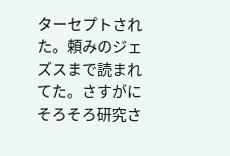ターセプトされた。頼みのジェズスまで読まれてた。さすがにそろそろ研究さ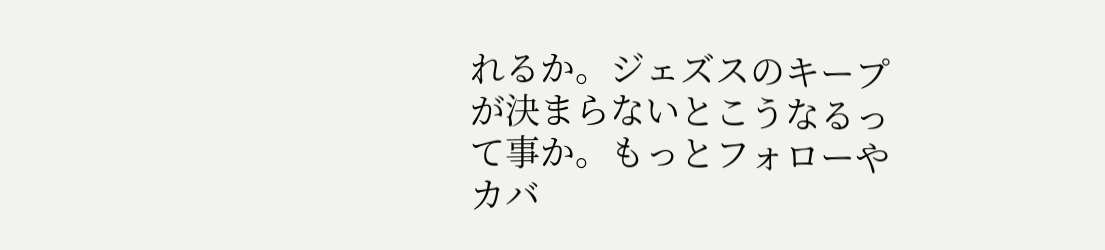れるか。ジェズスのキープが決まらないとこうなるって事か。もっとフォローやカバ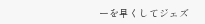ーを早くしてジェズ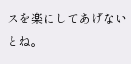スを楽にしてあげないとね。